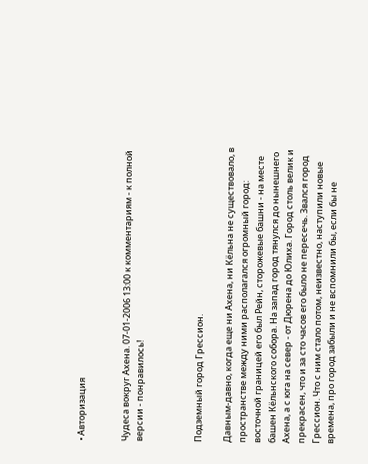• Авторизация


Чудеса вокруг Ахена. 07-01-2006 13:00 к комментариям - к полной версии - понравилось!



Подземный город Грессион.

Давным-давно, когда еще ни Ахена, ни Кёльна не существовало, в пространстве между ними располагался огромный город: восточной границей его был Рейн, сторожевые башни - на месте башен Кёльнского собора. На запад город тянулся до нынешнего Ахена, а с юга на север - от Дюрена до Юлиха. Город столь велик и прекрасен, что и за сто часов его было не пересечь. Звался город Грессион. Что с ним стало потом, неизвестно, наступили новые времена, про город забыли и не вспомнили бы, если бы не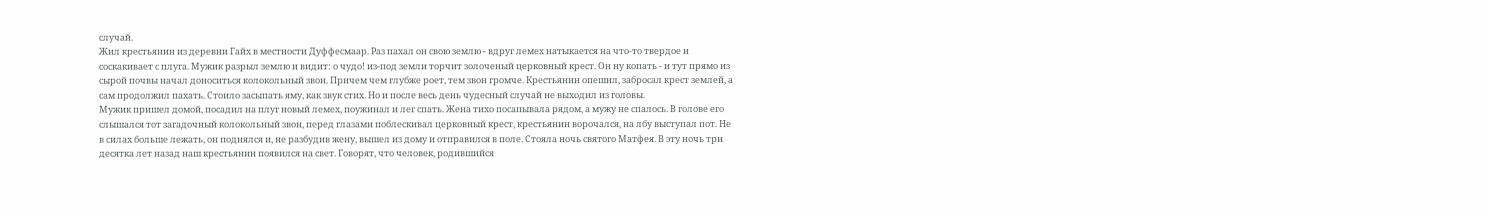случай.
Жил крестьянин из деревни Гайх в местности Дуффесмаар. Раз пахал он свою землю - вдруг лемех натыкается на что-то твердое и соскакивает с плуга. Мужик разрыл землю и видит: о чудо! из-под земли торчит золоченый церковный крест. Он ну копать - и тут прямо из сырой почвы начал доноситься колокольный звон. Причем чем глубже роет, тем звон громче. Крестьянин опешил, забросал крест землей, а сам продолжил пахать. Стоило засыпать яму, как звук стих. Но и после весь день чудесный случай не выходил из головы.
Мужик пришел домой, посадил на плуг новый лемех, поужинал и лег спать. Жена тихо посапывала рядом, а мужу не спалось. В голове его слышался тот загадочный колокольный звон, перед глазами поблескивал церковный крест, крестьянин ворочался, на лбу выступал пот. Не в силах больше лежать, он поднялся и, не разбудив жену, вышел из дому и отправился в поле. Стояла ночь святого Матфея. В эту ночь три десятка лет назад наш крестьянин появился на свет. Говорят, что человек, родившийся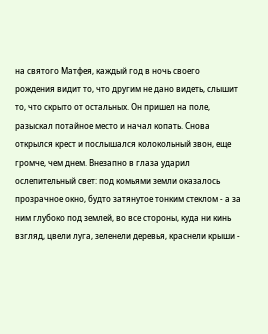на святого Матфея, каждый год в ночь своего рождения видит то, что другим не дано видеть, слышит то, что скрыто от остальных. Он пришел на поле, разыскал потайное место и начал копать. Снова открылся крест и послышался колокольный звон, еще громче, чем днем. Внезапно в глаза ударил ослепительный свет: под комьями земли оказалось прозрачное окно, будто затянутое тонким стеклом - а за ним глубоко под землей, во все стороны, куда ни кинь взгляд, цвели луга, зеленели деревья, краснели крыши -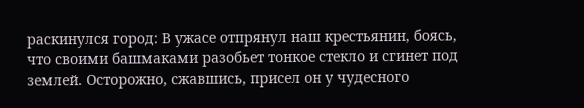раскинулся город: В ужасе отпрянул наш крестьянин, боясь, что своими башмаками разобьет тонкое стекло и сгинет под землей. Осторожно, сжавшись, присел он у чудесного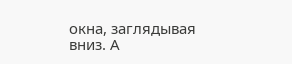окна, заглядывая вниз. А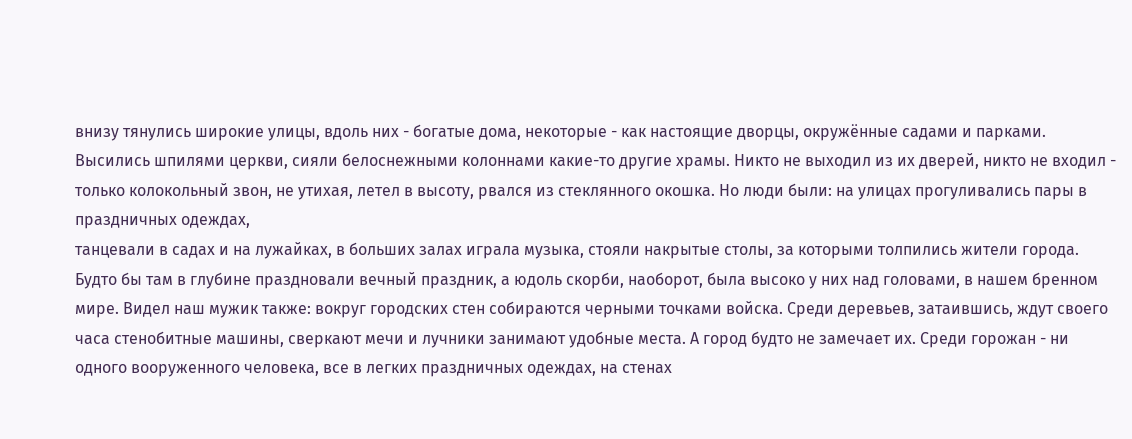внизу тянулись широкие улицы, вдоль них - богатые дома, некоторые - как настоящие дворцы, окружённые садами и парками. Высились шпилями церкви, сияли белоснежными колоннами какие-то другие храмы. Никто не выходил из их дверей, никто не входил - только колокольный звон, не утихая, летел в высоту, рвался из стеклянного окошка. Но люди были: на улицах прогуливались пары в праздничных одеждах,
танцевали в садах и на лужайках, в больших залах играла музыка, стояли накрытые столы, за которыми толпились жители города. Будто бы там в глубине праздновали вечный праздник, а юдоль скорби, наоборот, была высоко у них над головами, в нашем бренном мире. Видел наш мужик также: вокруг городских стен собираются черными точками войска. Среди деревьев, затаившись, ждут своего часа стенобитные машины, сверкают мечи и лучники занимают удобные места. А город будто не замечает их. Среди горожан - ни одного вооруженного человека, все в легких праздничных одеждах, на стенах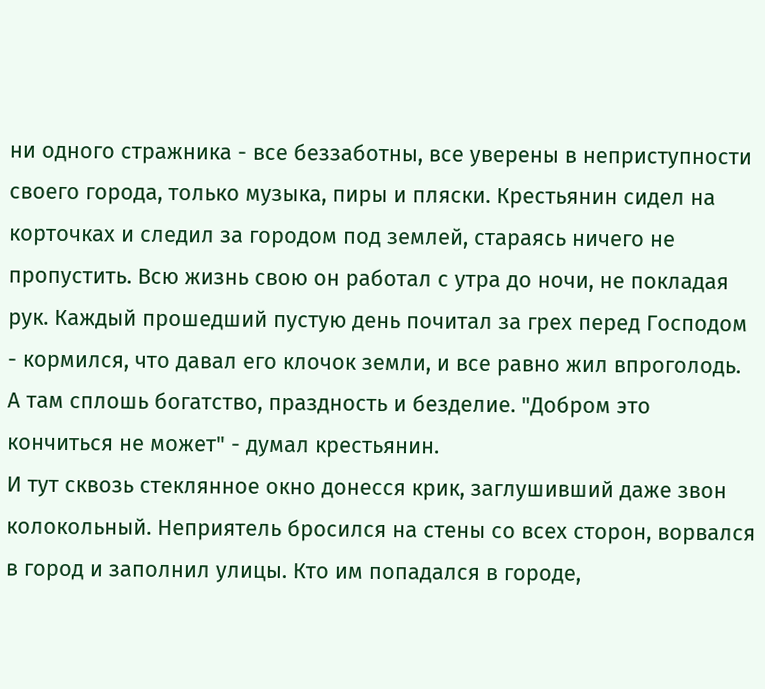ни одного стражника - все беззаботны, все уверены в неприступности своего города, только музыка, пиры и пляски. Крестьянин сидел на корточках и следил за городом под землей, стараясь ничего не пропустить. Всю жизнь свою он работал с утра до ночи, не покладая рук. Каждый прошедший пустую день почитал за грех перед Господом - кормился, что давал его клочок земли, и все равно жил впроголодь. А там сплошь богатство, праздность и безделие. "Добром это кончиться не может" - думал крестьянин.
И тут сквозь стеклянное окно донесся крик, заглушивший даже звон колокольный. Неприятель бросился на стены со всех сторон, ворвался в город и заполнил улицы. Кто им попадался в городе,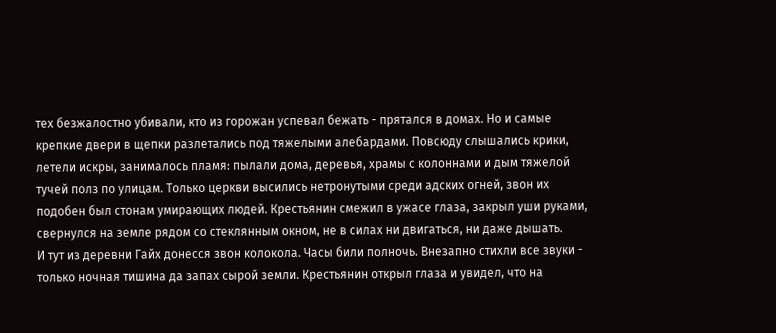тех безжалостно убивали, кто из горожан успевал бежать - прятался в домах. Но и самые крепкие двери в щепки разлетались под тяжелыми алебардами. Повсюду слышались крики, летели искры, занималось пламя: пылали дома, деревья, храмы с колоннами и дым тяжелой тучей полз по улицам. Только церкви высились нетронутыми среди адских огней, звон их подобен был стонам умирающих людей. Крестьянин смежил в ужасе глаза, закрыл уши руками, свернулся на земле рядом со стеклянным окном, не в силах ни двигаться, ни даже дышать.
И тут из деревни Гайх донесся звон колокола. Часы били полночь. Внезапно стихли все звуки - только ночная тишина да запах сырой земли. Крестьянин открыл глаза и увидел, что на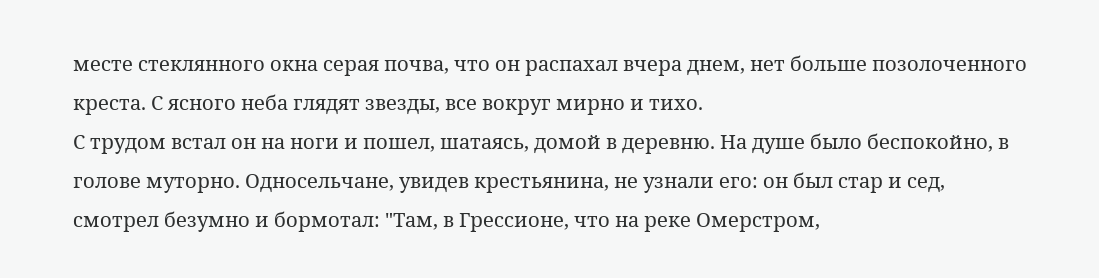месте стеклянного окна серая почва, что он распахал вчера днем, нет больше позолоченного креста. С ясного неба глядят звезды, все вокруг мирно и тихо.
С трудом встал он на ноги и пошел, шатаясь, домой в деревню. На душе было беспокойно, в голове муторно. Односельчане, увидев крестьянина, не узнали его: он был стар и сед, смотрел безумно и бормотал: "Там, в Грессионе, что на реке Омерстром,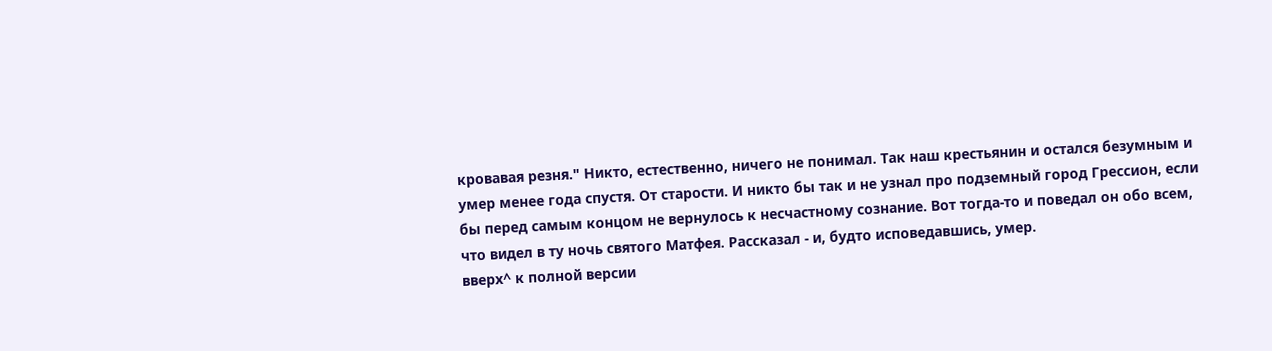кровавая резня." Никто, естественно, ничего не понимал. Так наш крестьянин и остался безумным и умер менее года спустя. От старости. И никто бы так и не узнал про подземный город Грессион, если бы перед самым концом не вернулось к несчастному сознание. Вот тогда-то и поведал он обо всем, что видел в ту ночь святого Матфея. Рассказал - и, будто исповедавшись, умер.
вверх^ к полной версии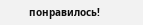понравилось!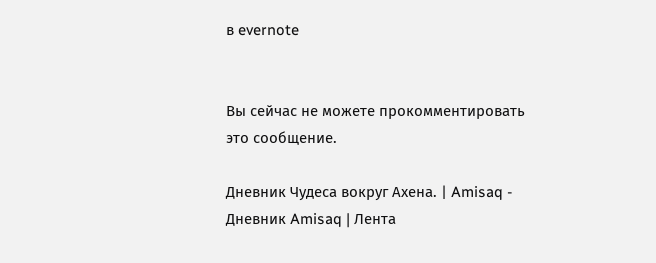в evernote


Вы сейчас не можете прокомментировать это сообщение.

Дневник Чудеса вокруг Ахена. | Amisaq - Дневник Amisaq | Лента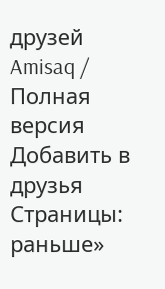друзей Amisaq / Полная версия Добавить в друзья Страницы: раньше»